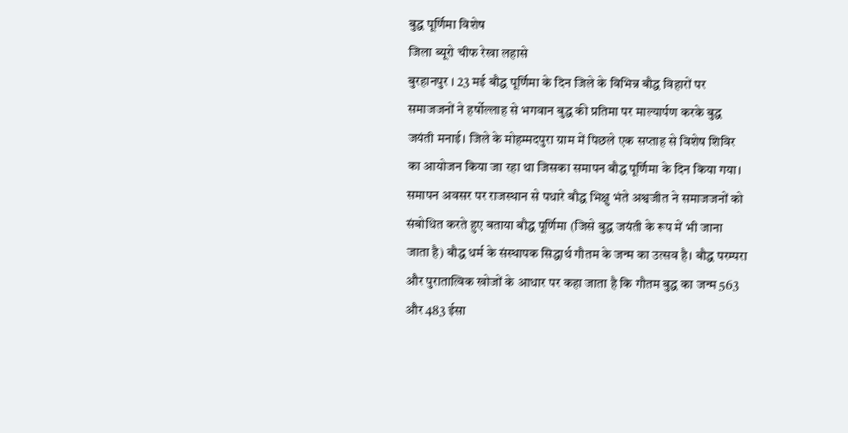बुद्ध पूर्णिमा विशेष
जिला ब्यूरो चीफ रेखा लहासे
बुरहानपुर । 23 मई बौद्ध पूर्णिमा के दिन जिले के विभिन्न बौद्ध विहारों पर समाजजनों ने हर्षोल्लाह से भगवान बुद्ध की प्रतिमा पर माल्यार्पण करके बुद्ध जयंती मनाई। जिले के मोहम्मदपुरा ग्राम में पिछले एक सप्ताह से विशेष शिविर का आयोजन किया जा रहा था जिसका समापन बौद्ध पूर्णिमा के दिन किया गया। समापन अवसर पर राजस्थान से पधारे बौद्ध भिक्षु भंते अश्वजीत ने समाजजनों को संबोधित करते हुए बताया बौद्ध पूर्णिमा (जिसे बुद्ध जयंती के रूप में भी जाना जाता है) बौद्ध धर्म के संस्थापक सिद्धार्थ गौतम के जन्म का उत्सव है। बौद्ध परम्परा और पुरातात्विक खोजों के आधार पर कहा जाता है कि गौतम बुद्ध का जन्म 563 और 483 ईसा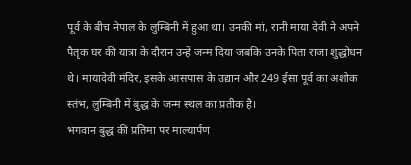पूर्व के बीच नेपाल के लुम्बिनी में हुआ था। उनकी मां, रानी माया देवी ने अपने पैतृक घर की यात्रा के दौरान उन्हें जन्म दिया जबकि उनके पिता राजा शुद्धोधन थे। मायादेवी मंदिर, इसके आसपास के उद्यान और 249 ईसा पूर्व का अशोक स्तंभ, लुम्बिनी में बुद्ध के जन्म स्थल का प्रतीक है।
भगवान बुद्ध की प्रतिमा पर माल्यार्पण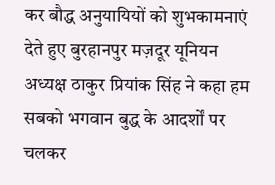कर बौद्ध अनुयायियों को शुभकामनाएं देते हुए बुरहानपुर मज़दूर यूनियन अध्यक्ष ठाकुर प्रियांक सिंह ने कहा हम सबको भगवान बुद्ध के आदर्शों पर चलकर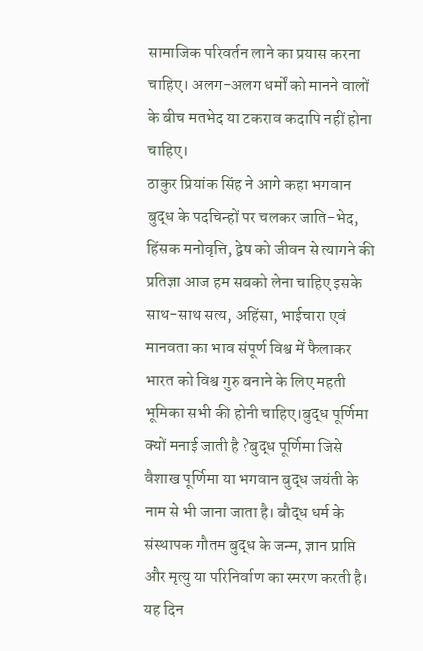सामाजिक परिवर्तन लाने का प्रयास करना चाहिए। अलग-अलग धर्मों को मानने वालों के बीच मतभेद या टकराव कदापि नहीं होना चाहिए।
ठाकुर प्रियांक सिंह ने आगे कहा भगवान बुद्ध के पदचिन्हों पर चलकर जाति-भेद, हिंसक मनोवृत्ति, द्वेष को जीवन से त्यागने की प्रतिज्ञा आज हम सबको लेना चाहिए इसके साथ-साथ सत्य, अहिंसा, भाईचारा एवं मानवता का भाव संपूर्ण विश्व में फैलाकर भारत को विश्व गुरु बनाने के लिए महती भूमिका सभी की होनी चाहिए।बुद्ध पूर्णिमा क्यों मनाई जाती है ?बुद्ध पूर्णिमा जिसे वैशाख पूर्णिमा या भगवान बुद्ध जयंती के नाम से भी जाना जाता है। बौद्ध धर्म के संस्थापक गौतम बुद्ध के जन्म, ज्ञान प्राप्ति और मृत्यु या परिनिर्वाण का स्मरण करती है। यह दिन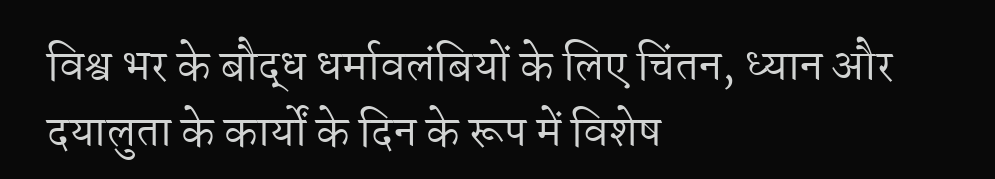विश्व भर के बौद्ध धर्मावलंबियों के लिए चिंतन, ध्यान और दयालुता के कार्यों के दिन के रूप में विशेष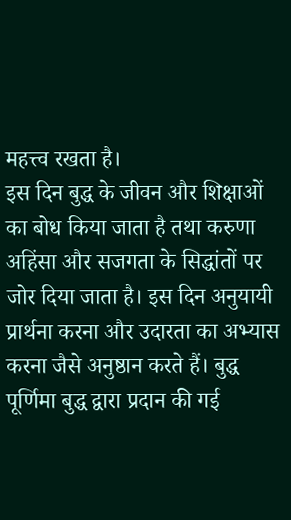महत्त्व रखता है।
इस दिन बुद्ध के जीवन और शिक्षाओं का बोध किया जाता है तथा करुणा अहिंसा और सजगता के सिद्धांतों पर जोर दिया जाता है। इस दिन अनुयायी प्रार्थना करना और उदारता का अभ्यास करना जैसे अनुष्ठान करते हैं। बुद्ध पूर्णिमा बुद्ध द्वारा प्रदान की गई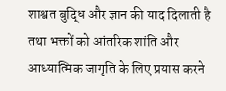शाश्वत बुद्धि और ज्ञान की याद दिलाती है तथा भक्तों को आंतरिक शांति और आध्यात्मिक जागृति के लिए प्रयास करने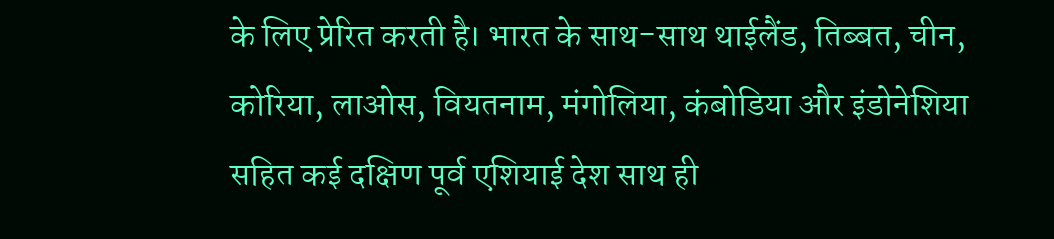के लिए प्रेरित करती है। भारत के साथ-साथ थाईलैंड, तिब्बत, चीन, कोरिया, लाओस, वियतनाम, मंगोलिया, कंबोडिया और इंडोनेशिया सहित कई दक्षिण पूर्व एशियाई देश साथ ही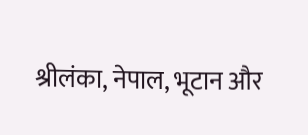श्रीलंका, नेपाल, भूटान और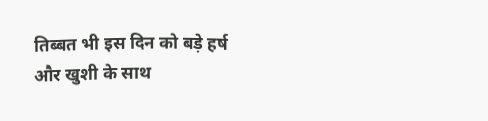तिब्बत भी इस दिन को बड़े हर्ष और खुशी के साथ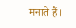मनाते हैं।